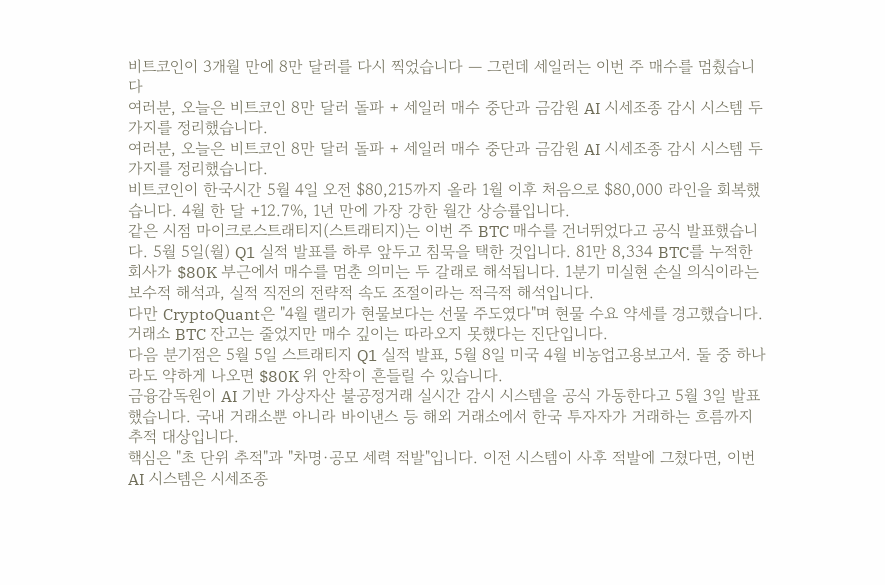비트코인이 3개월 만에 8만 달러를 다시 찍었습니다 — 그런데 세일러는 이번 주 매수를 멈췄습니다
여러분, 오늘은 비트코인 8만 달러 돌파 + 세일러 매수 중단과 금감원 AI 시세조종 감시 시스템 두 가지를 정리했습니다.
여러분, 오늘은 비트코인 8만 달러 돌파 + 세일러 매수 중단과 금감원 AI 시세조종 감시 시스템 두 가지를 정리했습니다.
비트코인이 한국시간 5월 4일 오전 $80,215까지 올라 1월 이후 처음으로 $80,000 라인을 회복했습니다. 4월 한 달 +12.7%, 1년 만에 가장 강한 월간 상승률입니다.
같은 시점 마이크로스트래티지(스트래티지)는 이번 주 BTC 매수를 건너뛰었다고 공식 발표했습니다. 5월 5일(월) Q1 실적 발표를 하루 앞두고 침묵을 택한 것입니다. 81만 8,334 BTC를 누적한 회사가 $80K 부근에서 매수를 멈춘 의미는 두 갈래로 해석됩니다. 1분기 미실현 손실 의식이라는 보수적 해석과, 실적 직전의 전략적 속도 조절이라는 적극적 해석입니다.
다만 CryptoQuant은 "4월 랠리가 현물보다는 선물 주도였다"며 현물 수요 약세를 경고했습니다. 거래소 BTC 잔고는 줄었지만 매수 깊이는 따라오지 못했다는 진단입니다.
다음 분기점은 5월 5일 스트래티지 Q1 실적 발표, 5월 8일 미국 4월 비농업고용보고서. 둘 중 하나라도 약하게 나오면 $80K 위 안착이 흔들릴 수 있습니다.
금융감독원이 AI 기반 가상자산 불공정거래 실시간 감시 시스템을 공식 가동한다고 5월 3일 발표했습니다. 국내 거래소뿐 아니라 바이낸스 등 해외 거래소에서 한국 투자자가 거래하는 흐름까지 추적 대상입니다.
핵심은 "초 단위 추적"과 "차명·공모 세력 적발"입니다. 이전 시스템이 사후 적발에 그쳤다면, 이번 AI 시스템은 시세조종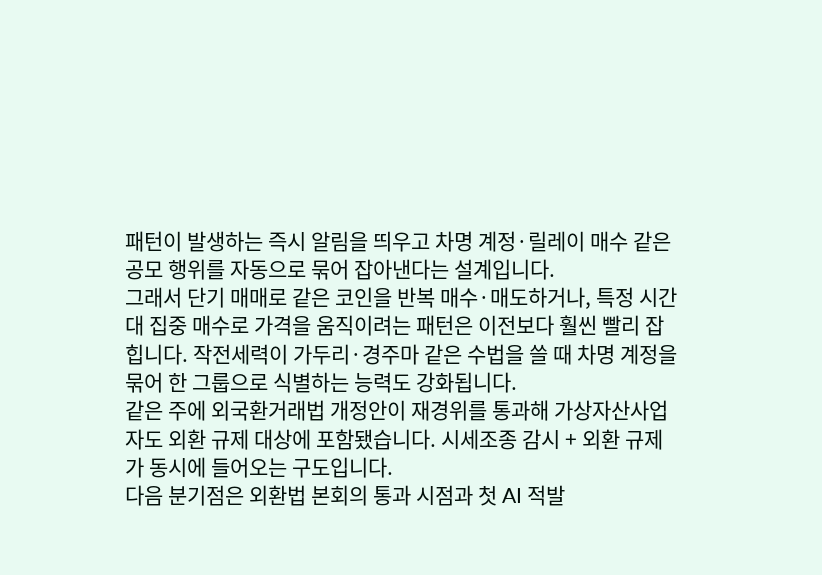패턴이 발생하는 즉시 알림을 띄우고 차명 계정·릴레이 매수 같은 공모 행위를 자동으로 묶어 잡아낸다는 설계입니다.
그래서 단기 매매로 같은 코인을 반복 매수·매도하거나, 특정 시간대 집중 매수로 가격을 움직이려는 패턴은 이전보다 훨씬 빨리 잡힙니다. 작전세력이 가두리·경주마 같은 수법을 쓸 때 차명 계정을 묶어 한 그룹으로 식별하는 능력도 강화됩니다.
같은 주에 외국환거래법 개정안이 재경위를 통과해 가상자산사업자도 외환 규제 대상에 포함됐습니다. 시세조종 감시 + 외환 규제가 동시에 들어오는 구도입니다.
다음 분기점은 외환법 본회의 통과 시점과 첫 AI 적발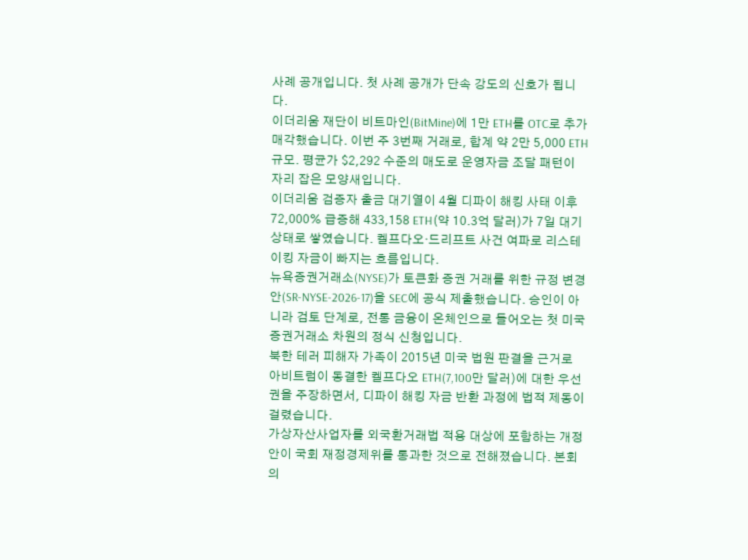사례 공개입니다. 첫 사례 공개가 단속 강도의 신호가 됩니다.
이더리움 재단이 비트마인(BitMine)에 1만 ETH를 OTC로 추가 매각했습니다. 이번 주 3번째 거래로, 합계 약 2만 5,000 ETH 규모. 평균가 $2,292 수준의 매도로 운영자금 조달 패턴이 자리 잡은 모양새입니다.
이더리움 검증자 출금 대기열이 4월 디파이 해킹 사태 이후 72,000% 급증해 433,158 ETH(약 10.3억 달러)가 7일 대기 상태로 쌓였습니다. 켈프다오·드리프트 사건 여파로 리스테이킹 자금이 빠지는 흐름입니다.
뉴욕증권거래소(NYSE)가 토큰화 증권 거래를 위한 규정 변경안(SR-NYSE-2026-17)을 SEC에 공식 제출했습니다. 승인이 아니라 검토 단계로, 전통 금융이 온체인으로 들어오는 첫 미국 증권거래소 차원의 정식 신청입니다.
북한 테러 피해자 가족이 2015년 미국 법원 판결을 근거로 아비트럼이 동결한 켈프다오 ETH(7,100만 달러)에 대한 우선권을 주장하면서, 디파이 해킹 자금 반환 과정에 법적 제동이 걸렸습니다.
가상자산사업자를 외국환거래법 적용 대상에 포함하는 개정안이 국회 재정경제위를 통과한 것으로 전해졌습니다. 본회의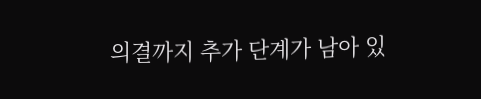의결까지 추가 단계가 남아 있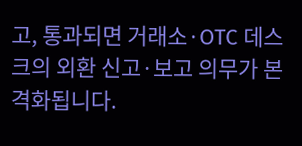고, 통과되면 거래소·OTC 데스크의 외환 신고·보고 의무가 본격화됩니다.